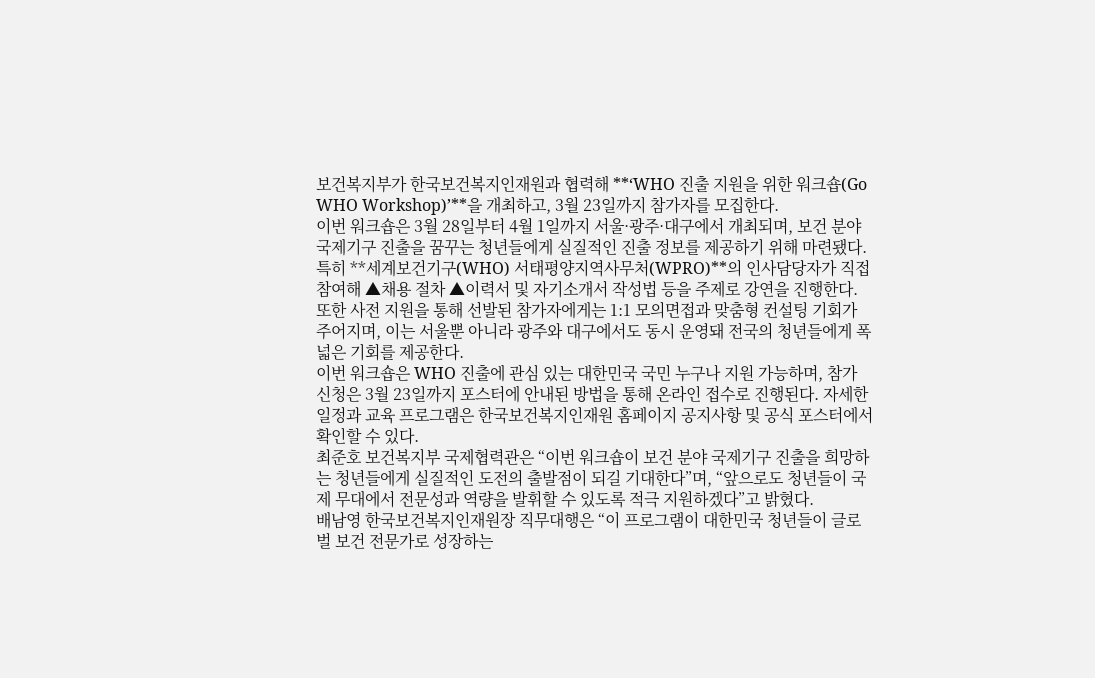보건복지부가 한국보건복지인재원과 협력해 **‘WHO 진출 지원을 위한 워크숍(Go WHO Workshop)’**을 개최하고, 3월 23일까지 참가자를 모집한다.
이번 워크숍은 3월 28일부터 4월 1일까지 서울·광주·대구에서 개최되며, 보건 분야 국제기구 진출을 꿈꾸는 청년들에게 실질적인 진출 정보를 제공하기 위해 마련됐다.
특히 **세계보건기구(WHO) 서태평양지역사무처(WPRO)**의 인사담당자가 직접 참여해 ▲채용 절차 ▲이력서 및 자기소개서 작성법 등을 주제로 강연을 진행한다. 또한 사전 지원을 통해 선발된 참가자에게는 1:1 모의면접과 맞춤형 컨설팅 기회가 주어지며, 이는 서울뿐 아니라 광주와 대구에서도 동시 운영돼 전국의 청년들에게 폭넓은 기회를 제공한다.
이번 워크숍은 WHO 진출에 관심 있는 대한민국 국민 누구나 지원 가능하며, 참가 신청은 3월 23일까지 포스터에 안내된 방법을 통해 온라인 접수로 진행된다. 자세한 일정과 교육 프로그램은 한국보건복지인재원 홈페이지 공지사항 및 공식 포스터에서 확인할 수 있다.
최준호 보건복지부 국제협력관은 “이번 워크숍이 보건 분야 국제기구 진출을 희망하는 청년들에게 실질적인 도전의 출발점이 되길 기대한다”며, “앞으로도 청년들이 국제 무대에서 전문성과 역량을 발휘할 수 있도록 적극 지원하겠다”고 밝혔다.
배남영 한국보건복지인재원장 직무대행은 “이 프로그램이 대한민국 청년들이 글로벌 보건 전문가로 성장하는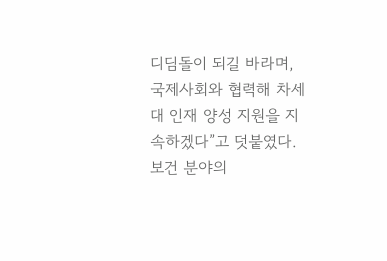디딤돌이 되길 바라며, 국제사회와 협력해 차세대 인재 양성 지원을 지속하겠다”고 덧붙였다.
보건 분야의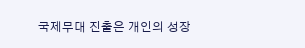국제무대 진출은 개인의 성장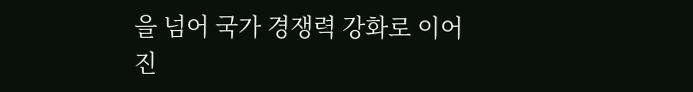을 넘어 국가 경쟁력 강화로 이어진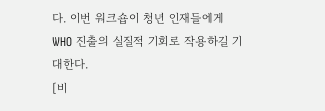다. 이번 워크숍이 청년 인재들에게 WHO 진출의 실질적 기회로 작용하길 기대한다.
[비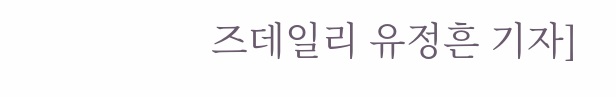즈데일리 유정흔 기자]